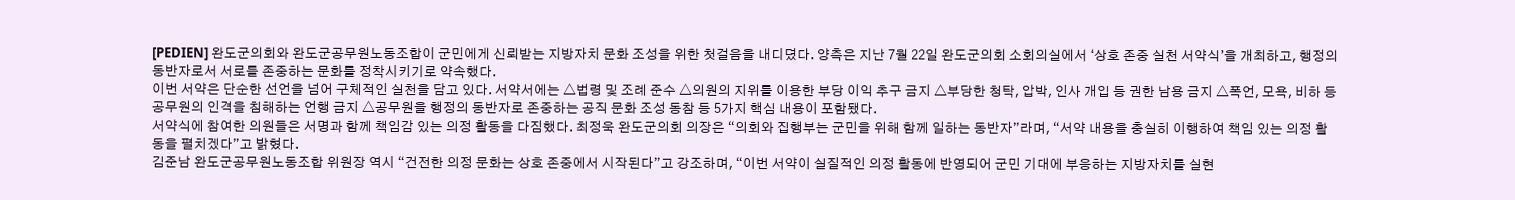[PEDIEN] 완도군의회와 완도군공무원노동조합이 군민에게 신뢰받는 지방자치 문화 조성을 위한 첫걸음을 내디뎠다. 양측은 지난 7월 22일 완도군의회 소회의실에서 ‘상호 존중 실천 서약식’을 개최하고, 행정의 동반자로서 서로를 존중하는 문화를 정착시키기로 약속했다.
이번 서약은 단순한 선언을 넘어 구체적인 실천을 담고 있다. 서약서에는 △법령 및 조례 준수 △의원의 지위를 이용한 부당 이익 추구 금지 △부당한 청탁, 압박, 인사 개입 등 권한 남용 금지 △폭언, 모욕, 비하 등 공무원의 인격을 침해하는 언행 금지 △공무원을 행정의 동반자로 존중하는 공직 문화 조성 동참 등 5가지 핵심 내용이 포함됐다.
서약식에 참여한 의원들은 서명과 함께 책임감 있는 의정 활동을 다짐했다. 최정욱 완도군의회 의장은 “의회와 집행부는 군민을 위해 함께 일하는 동반자”라며, “서약 내용을 충실히 이행하여 책임 있는 의정 활동을 펼치겠다”고 밝혔다.
김준남 완도군공무원노동조합 위원장 역시 “건전한 의정 문화는 상호 존중에서 시작된다”고 강조하며, “이번 서약이 실질적인 의정 활동에 반영되어 군민 기대에 부응하는 지방자치를 실현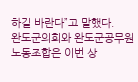하길 바란다”고 말했다.
완도군의회와 완도군공무원노동조합은 이번 상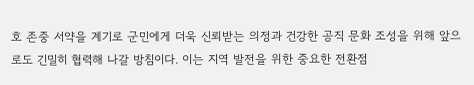호 존중 서약을 계기로 군민에게 더욱 신뢰받는 의정과 건강한 공직 문화 조성을 위해 앞으로도 긴밀히 협력해 나갈 방침이다. 이는 지역 발전을 위한 중요한 전환점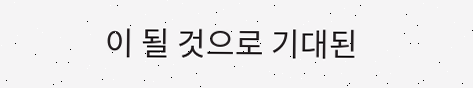이 될 것으로 기대된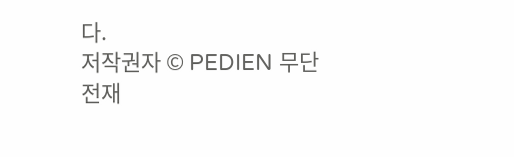다.
저작권자 © PEDIEN 무단전재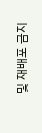및 재배포 금지